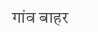गांव बाहर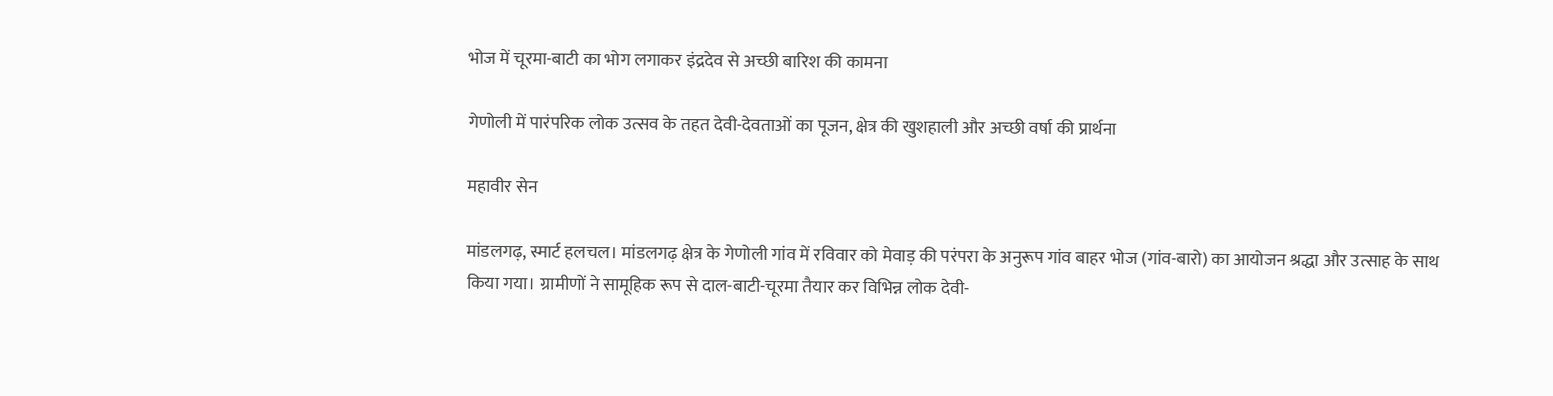भोज में चूरमा-बाटी का भोग लगाकर इंद्रदेव से अच्छी बारिश की कामना

गेणोली में पारंपरिक लोक उत्सव के तहत देवी-देवताओं का पूजन, क्षेत्र की खुशहाली और अच्छी वर्षा की प्रार्थना

महावीर सेन

मांडलगढ़, स्मार्ट हलचल। मांडलगढ़ क्षेत्र के गेणोली गांव में रविवार को मेवाड़ की परंपरा के अनुरूप गांव बाहर भोज (गांव-बारो) का आयोजन श्रद्धा और उत्साह के साथ किया गया। ग्रामीणों ने सामूहिक रूप से दाल-बाटी-चूरमा तैयार कर विभिन्न लोक देवी-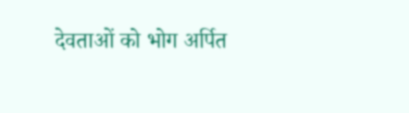देवताओं को भोग अर्पित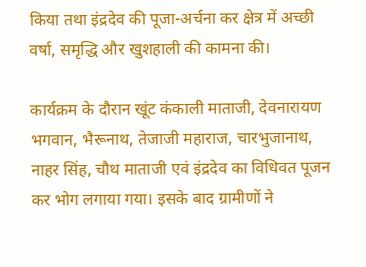किया तथा इंद्रदेव की पूजा-अर्चना कर क्षेत्र में अच्छी वर्षा, समृद्धि और खुशहाली की कामना की।

कार्यक्रम के दौरान खूंट कंकाली माताजी, देवनारायण भगवान, भैरूनाथ, तेजाजी महाराज, चारभुजानाथ, नाहर सिंह, चौथ माताजी एवं इंद्रदेव का विधिवत पूजन कर भोग लगाया गया। इसके बाद ग्रामीणों ने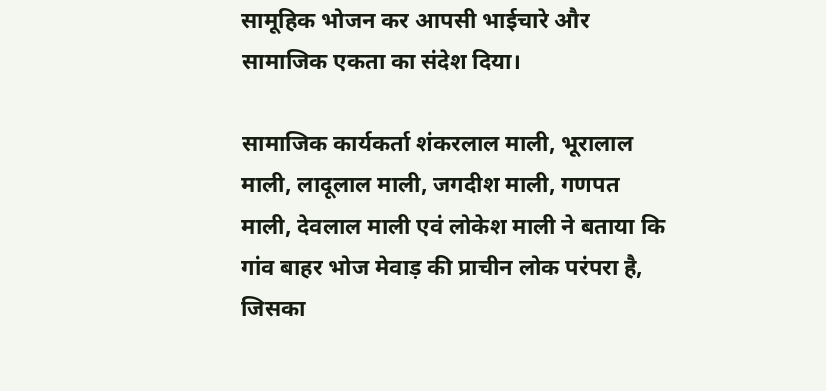सामूहिक भोजन कर आपसी भाईचारे और सामाजिक एकता का संदेश दिया।

सामाजिक कार्यकर्ता शंकरलाल माली, भूरालाल माली, लादूलाल माली, जगदीश माली, गणपत माली, देवलाल माली एवं लोकेश माली ने बताया कि गांव बाहर भोज मेवाड़ की प्राचीन लोक परंपरा है, जिसका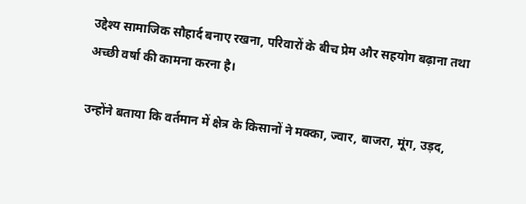उद्देश्य सामाजिक सौहार्द बनाए रखना, परिवारों के बीच प्रेम और सहयोग बढ़ाना तथा अच्छी वर्षा की कामना करना है।

उन्होंने बताया कि वर्तमान में क्षेत्र के किसानों ने मक्का, ज्वार, बाजरा, मूंग, उड़द,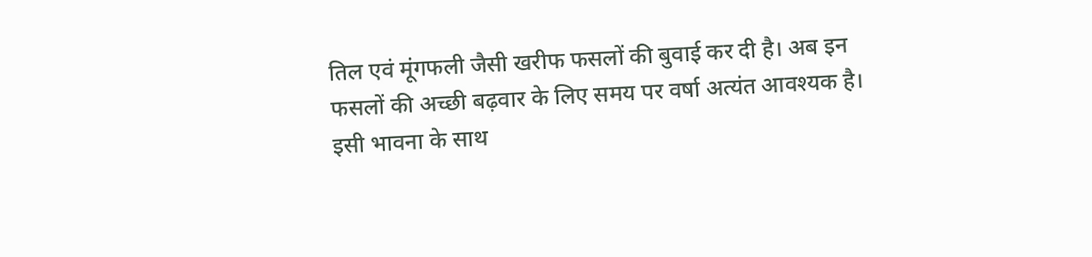तिल एवं मूंगफली जैसी खरीफ फसलों की बुवाई कर दी है। अब इन फसलों की अच्छी बढ़वार के लिए समय पर वर्षा अत्यंत आवश्यक है। इसी भावना के साथ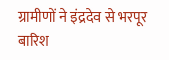ग्रामीणों ने इंद्रदेव से भरपूर बारिश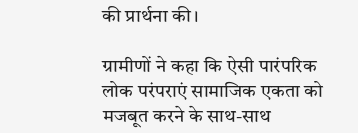की प्रार्थना की।

ग्रामीणों ने कहा कि ऐसी पारंपरिक लोक परंपराएं सामाजिक एकता को मजबूत करने के साथ-साथ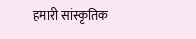हमारी सांस्कृतिक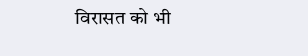विरासत को भी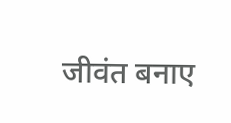जीवंत बनाए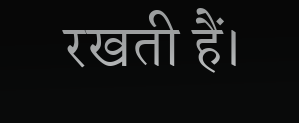रखती हैं।